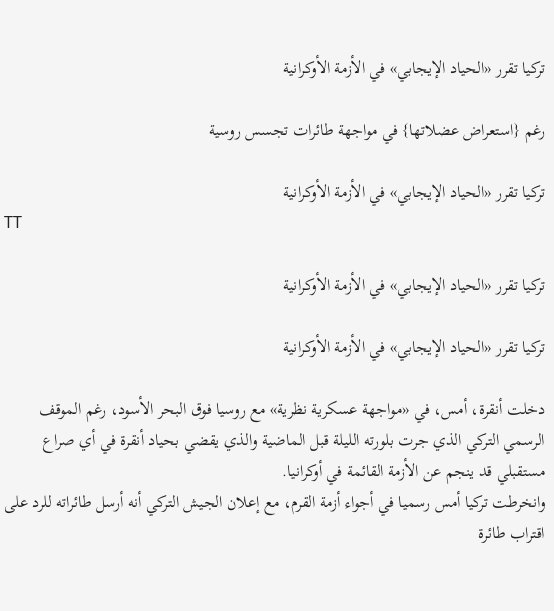تركيا تقرر «الحياد الإيجابي» في الأزمة الأوكرانية

رغم {استعراض عضلاتها} في مواجهة طائرات تجسس روسية

تركيا تقرر «الحياد الإيجابي» في الأزمة الأوكرانية
TT

تركيا تقرر «الحياد الإيجابي» في الأزمة الأوكرانية

تركيا تقرر «الحياد الإيجابي» في الأزمة الأوكرانية

دخلت أنقرة، أمس، في «مواجهة عسكرية نظرية» مع روسيا فوق البحر الأسود، رغم الموقف الرسمي التركي الذي جرت بلورته الليلة قبل الماضية والذي يقضي بحياد أنقرة في أي صراع مستقبلي قد ينجم عن الأزمة القائمة في أوكرانيا.
وانخرطت تركيا أمس رسميا في أجواء أزمة القرم، مع إعلان الجيش التركي أنه أرسل طائراته للرد على اقتراب طائرة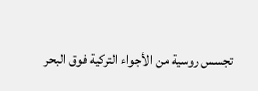تجسس روسية من الأجواء التركية فوق البحر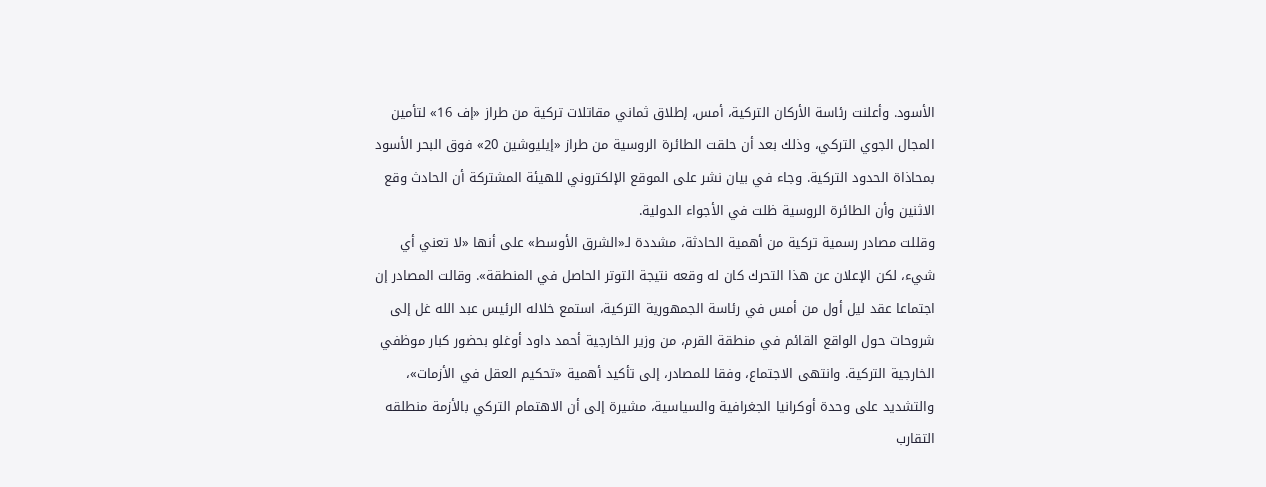الأسود. وأعلنت رئاسة الأركان التركية، أمس، إطلاق ثماني مقاتلات تركية من طراز «إف 16» لتأمين المجال الجوي التركي، وذلك بعد أن حلقت الطائرة الروسية من طراز «إيليوشين 20» فوق البحر الأسود بمحاذاة الحدود التركية. وجاء في بيان نشر على الموقع الإلكتروني للهيئة المشتركة أن الحادث وقع الاثنين وأن الطائرة الروسية ظلت في الأجواء الدولية.
وقللت مصادر رسمية تركية من أهمية الحادثة، مشددة لـ«الشرق الأوسط» على أنها «لا تعني أي شيء، لكن الإعلان عن هذا التحرك كان له وقعه نتيجة التوتر الحاصل في المنطقة». وقالت المصادر إن اجتماعا عقد ليل أول من أمس في رئاسة الجمهورية التركية، استمع خلاله الرئيس عبد الله غل إلى شروحات حول الواقع القائم في منطقة القرم، من وزير الخارجية أحمد داود أوغلو بحضور كبار موظفي الخارجية التركية. وانتهى الاجتماع، وفقا للمصادر، إلى تأكيد أهمية «تحكيم العقل في الأزمات»، والتشديد على وحدة أوكرانيا الجغرافية والسياسية، مشيرة إلى أن الاهتمام التركي بالأزمة منطلقه التقارب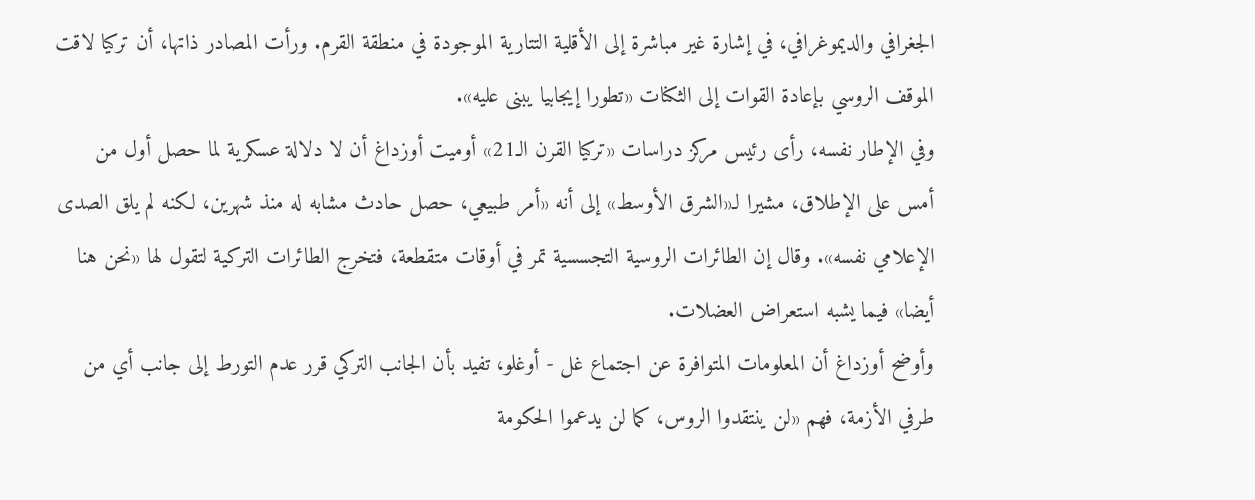الجغرافي والديموغرافي، في إشارة غير مباشرة إلى الأقلية التتارية الموجودة في منطقة القرم. ورأت المصادر ذاتها، أن تركيا لاقت الموقف الروسي بإعادة القوات إلى الثكنات «تطورا إيجابيا يبنى عليه».
وفي الإطار نفسه، رأى رئيس مركز دراسات «تركيا القرن الـ21» أوميت أوزداغ أن لا دلالة عسكرية لما حصل أول من أمس على الإطلاق، مشيرا لـ«الشرق الأوسط» إلى أنه «أمر طبيعي، حصل حادث مشابه له منذ شهرين، لكنه لم يلق الصدى الإعلامي نفسه». وقال إن الطائرات الروسية التجسسية تمر في أوقات متقطعة، فتخرج الطائرات التركية لتقول لها «نحن هنا أيضا» فيما يشبه استعراض العضلات.
وأوضح أوزداغ أن المعلومات المتوافرة عن اجتماع غل - أوغلو، تفيد بأن الجانب التركي قرر عدم التورط إلى جانب أي من طرفي الأزمة، فهم «لن ينتقدوا الروس، كما لن يدعموا الحكومة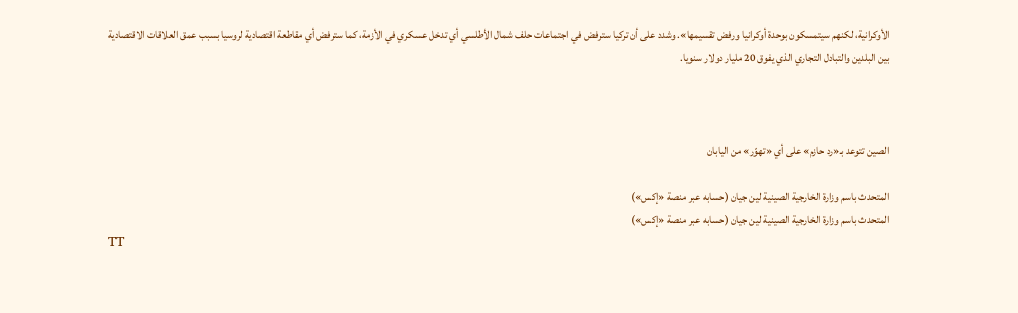الأوكرانية، لكنهم سيتمسكون بوحدة أوكرانيا ورفض تقسيمها». وشدد على أن تركيا سترفض في اجتماعات حلف شمال الأطلسي أي تدخل عسكري في الأزمة، كما سترفض أي مقاطعة اقتصادية لروسيا بسبب عمق العلاقات الاقتصادية بين البلدين والتبادل التجاري الذي يفوق 20 مليار دولار سنويا.



الصين تتوعد بـ«رد حازم» على أي «تهوّر» من اليابان

المتحدث باسم وزارة الخارجية الصينية لين جيان (حسابه عبر منصة «إكس»)
المتحدث باسم وزارة الخارجية الصينية لين جيان (حسابه عبر منصة «إكس»)
TT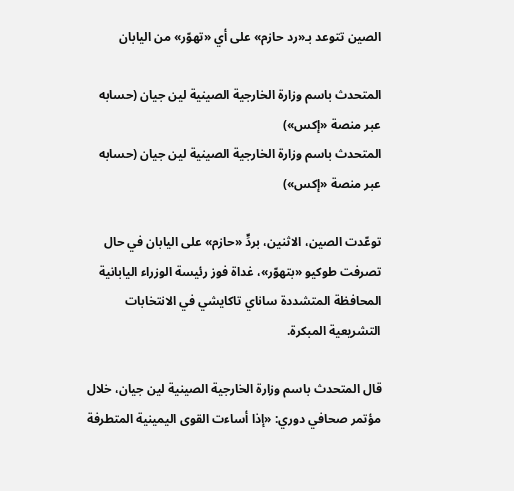الصين تتوعد بـ«رد حازم» على أي «تهوّر» من اليابان

المتحدث باسم وزارة الخارجية الصينية لين جيان (حسابه عبر منصة «إكس»)
المتحدث باسم وزارة الخارجية الصينية لين جيان (حسابه عبر منصة «إكس»)

توعّدت الصين، الاثنين، بردٍّ «حازم» على اليابان في حال تصرفت طوكيو «بتهوّر»، غداة فوز رئيسة الوزراء اليابانية المحافظة المتشددة ساناي تاكايشي في الانتخابات التشريعية المبكرة.

قال المتحدث باسم وزارة الخارجية الصينية لين جيان، خلال مؤتمر صحافي دوري: «إذا أساءت القوى اليمينية المتطرفة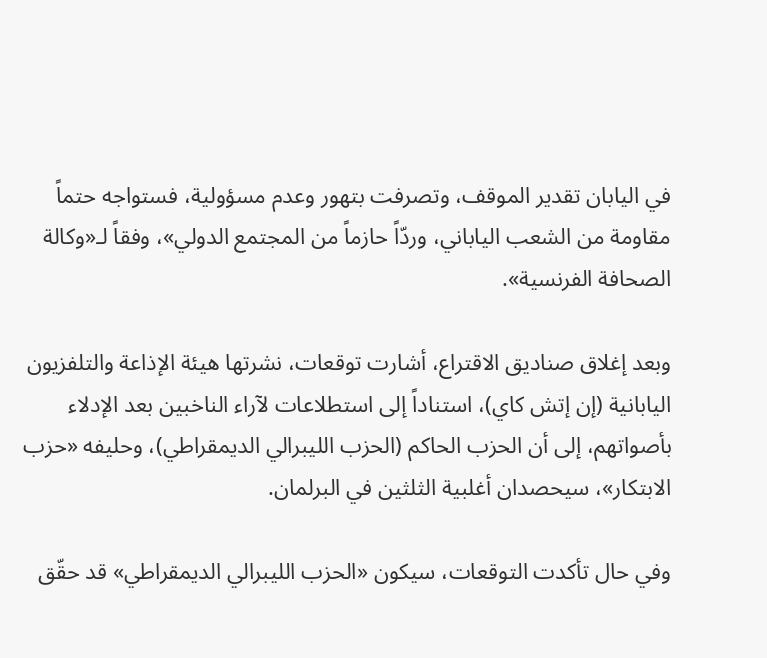في اليابان تقدير الموقف، وتصرفت بتهور وعدم مسؤولية، فستواجه حتماً مقاومة من الشعب الياباني، وردّاً حازماً من المجتمع الدولي»، وفقاً لـ«وكالة الصحافة الفرنسية».

وبعد إغلاق صناديق الاقتراع، أشارت توقعات، نشرتها هيئة الإذاعة والتلفزيون اليابانية (إن إتش كاي)، استناداً إلى استطلاعات لآراء الناخبين بعد الإدلاء بأصواتهم، إلى أن الحزب الحاكم (الحزب الليبرالي الديمقراطي)، وحليفه «حزب الابتكار»، سيحصدان أغلبية الثلثين في البرلمان.

وفي حال تأكدت التوقعات، سيكون «الحزب الليبرالي الديمقراطي» قد حقّق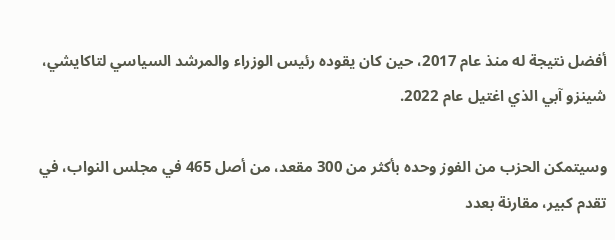أفضل نتيجة له منذ عام 2017، حين كان يقوده رئيس الوزراء والمرشد السياسي لتاكايشي، شينزو آبي الذي اغتيل عام 2022.

وسيتمكن الحزب من الفوز وحده بأكثر من 300 مقعد، من أصل 465 في مجلس النواب، في تقدم كبير، مقارنة بعدد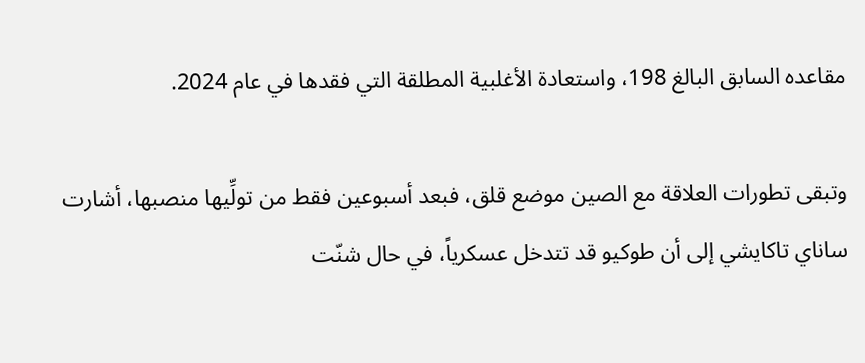مقاعده السابق البالغ 198، واستعادة الأغلبية المطلقة التي فقدها في عام 2024.

وتبقى تطورات العلاقة مع الصين موضع قلق، فبعد أسبوعين فقط من تولِّيها منصبها، أشارت ساناي تاكايشي إلى أن طوكيو قد تتدخل عسكرياً، في حال شنّت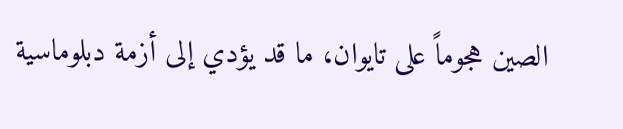الصين هجوماً على تايوان، ما قد يؤدي إلى أزمة دبلوماسية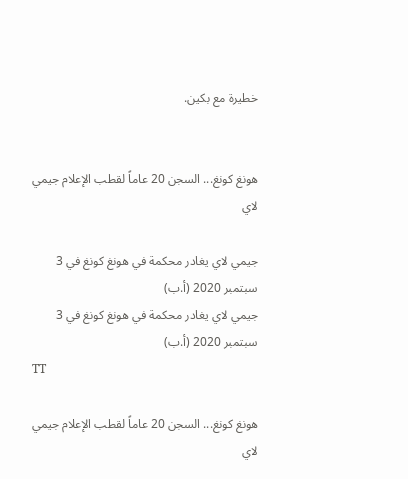خطيرة مع بكين.


هونغ كونغ... السجن 20 عاماً لقطب الإعلام جيمي لاي

جيمي لاي يغادر محكمة في هونغ كونغ في 3 سبتمبر 2020 (أ.ب)
جيمي لاي يغادر محكمة في هونغ كونغ في 3 سبتمبر 2020 (أ.ب)
TT

هونغ كونغ... السجن 20 عاماً لقطب الإعلام جيمي لاي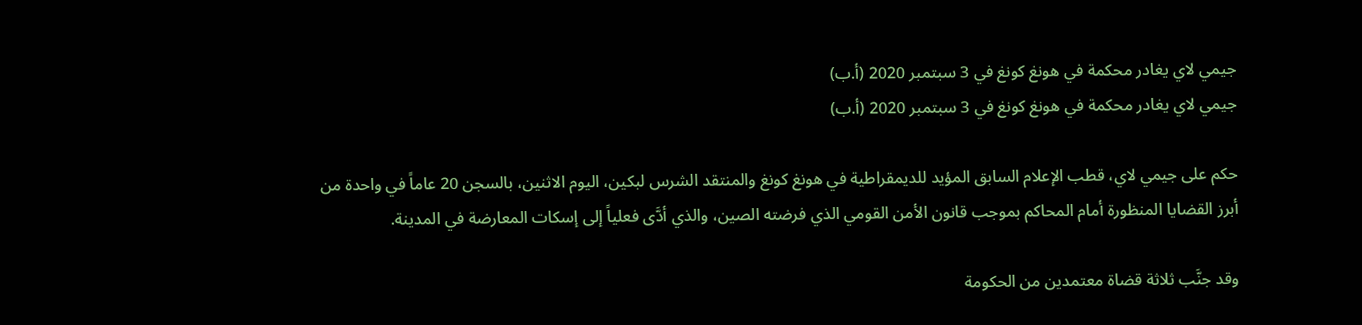جيمي لاي يغادر محكمة في هونغ كونغ في 3 سبتمبر 2020 (أ.ب)
جيمي لاي يغادر محكمة في هونغ كونغ في 3 سبتمبر 2020 (أ.ب)

حكم على جيمي لاي، قطب الإعلام السابق المؤيد للديمقراطية في هونغ كونغ والمنتقد الشرس لبكين، اليوم الاثنين، بالسجن 20 عاماً في واحدة من أبرز القضايا المنظورة أمام المحاكم بموجب قانون الأمن القومي الذي فرضته الصين، والذي أدَّى فعلياً إلى إسكات المعارضة في المدينة.

وقد جنَّب ثلاثة قضاة معتمدين من الحكومة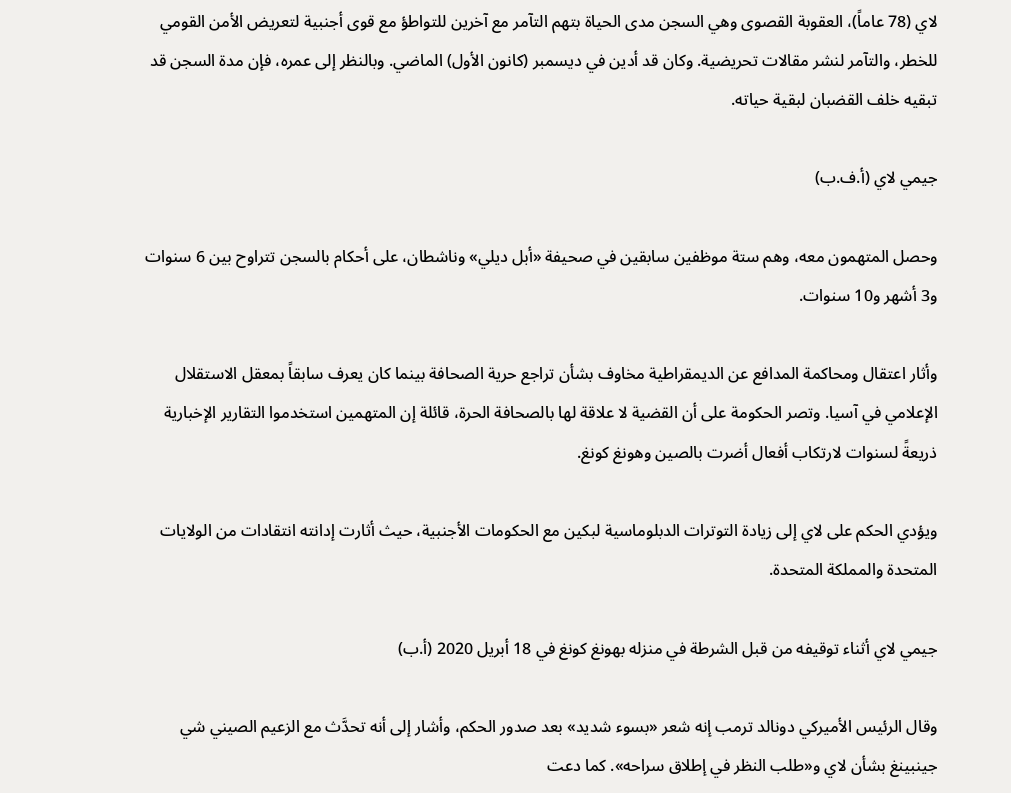لاي (78 عاماً)، العقوبة القصوى وهي السجن مدى الحياة بتهم التآمر مع آخرين للتواطؤ مع قوى أجنبية لتعريض الأمن القومي للخطر، والتآمر لنشر مقالات تحريضية. وكان قد أدين في ديسمبر (كانون الأول) الماضي. وبالنظر إلى عمره، فإن مدة السجن قد تبقيه خلف القضبان لبقية حياته.

جيمي لاي (أ.ف.ب)

وحصل المتهمون معه، وهم ستة موظفين سابقين في صحيفة «أبل ديلي» وناشطان، على أحكام بالسجن تتراوح بين 6 سنوات و3 أشهر و10 سنوات.

وأثار اعتقال ومحاكمة المدافع عن الديمقراطية مخاوف بشأن تراجع حرية الصحافة بينما كان يعرف سابقاً بمعقل الاستقلال الإعلامي في آسيا. وتصر الحكومة على أن القضية لا علاقة لها بالصحافة الحرة، قائلة إن المتهمين استخدموا التقارير الإخبارية ذريعةً لسنوات لارتكاب أفعال أضرت بالصين وهونغ كونغ.

ويؤدي الحكم على لاي إلى زيادة التوترات الدبلوماسية لبكين مع الحكومات الأجنبية، حيث أثارت إدانته انتقادات من الولايات المتحدة والمملكة المتحدة.

جيمي لاي أثناء توقيفه من قبل الشرطة في منزله بهونغ كونغ في 18 أبريل 2020 (أ.ب)

وقال الرئيس الأميركي دونالد ترمب إنه شعر «بسوء شديد» بعد صدور الحكم، وأشار إلى أنه تحدَّث مع الزعيم الصيني شي جينبينغ بشأن لاي و«طلب النظر في إطلاق سراحه». كما دعت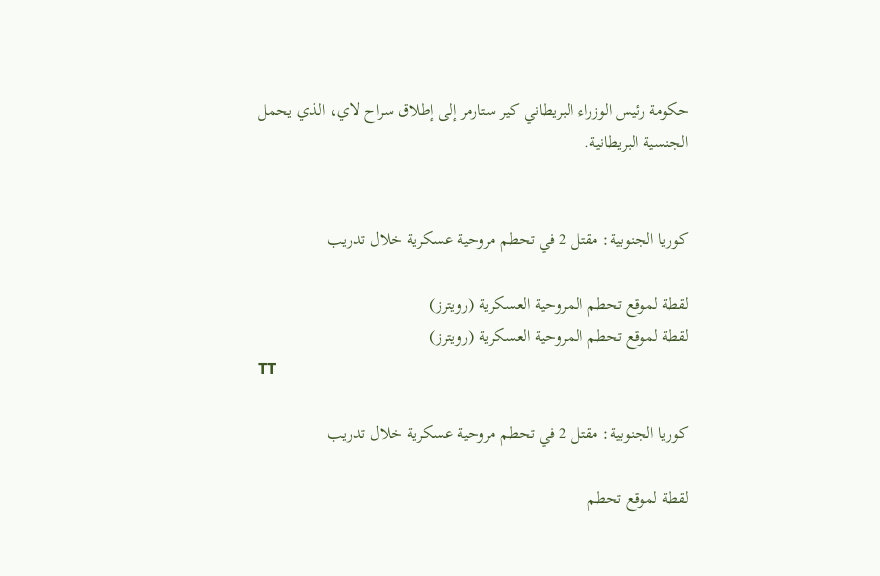حكومة رئيس الوزراء البريطاني كير ستارمر إلى إطلاق سراح لاي، الذي يحمل الجنسية البريطانية.


كوريا الجنوبية: مقتل 2 في تحطم مروحية عسكرية خلال تدريب

لقطة لموقع تحطم المروحية العسكرية (رويترز)
لقطة لموقع تحطم المروحية العسكرية (رويترز)
TT

كوريا الجنوبية: مقتل 2 في تحطم مروحية عسكرية خلال تدريب

لقطة لموقع تحطم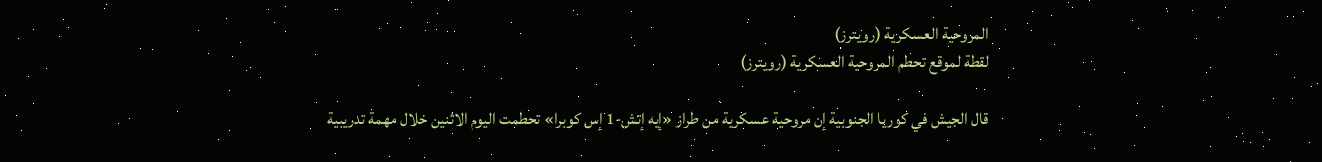المروحية العسكرية (رويترز)
لقطة لموقع تحطم المروحية العسكرية (رويترز)

قال الجيش في كوريا الجنوبية إن مروحية عسكرية من طراز «إيه إتش-1 إس كوبرا» تحطمت اليوم الاثنين خلال مهمة تدريبية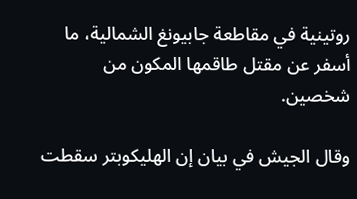روتينية في مقاطعة جابيونغ الشمالية، ما أسفر عن مقتل طاقمها المكون من شخصين.

وقال الجيش في بيان إن الهليكوبتر سقطت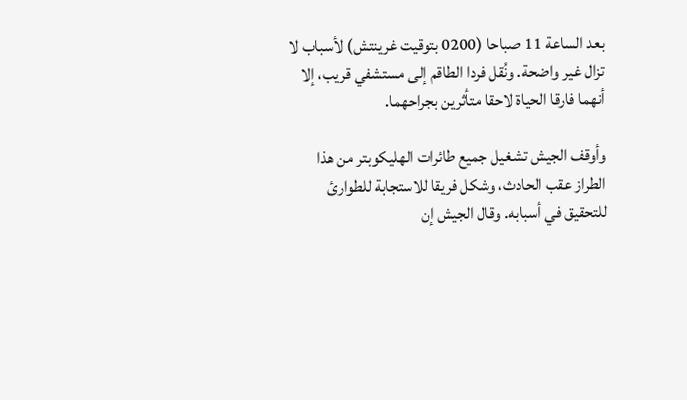بعد الساعة 11 صباحا (0200 بتوقيت غرينتش) لأسباب لا تزال غير واضحة. ونُقل فردا الطاقم إلى مستشفي قريب، إلا أنهما فارقا الحياة لاحقا متأثرين بجراحهما.

وأوقف الجيش تشغيل جميع طائرات الهليكوبتر من هذا الطراز عقب الحادث، وشكل فريقا للاستجابة للطوارئ للتحقيق في أسبابه. وقال الجيش إن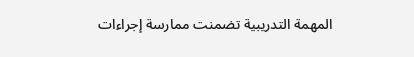المهمة التدريبية تضمنت ممارسة إجراءات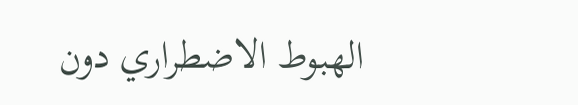الهبوط الاضطراري دون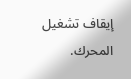إيقاف تشغيل المحرك.